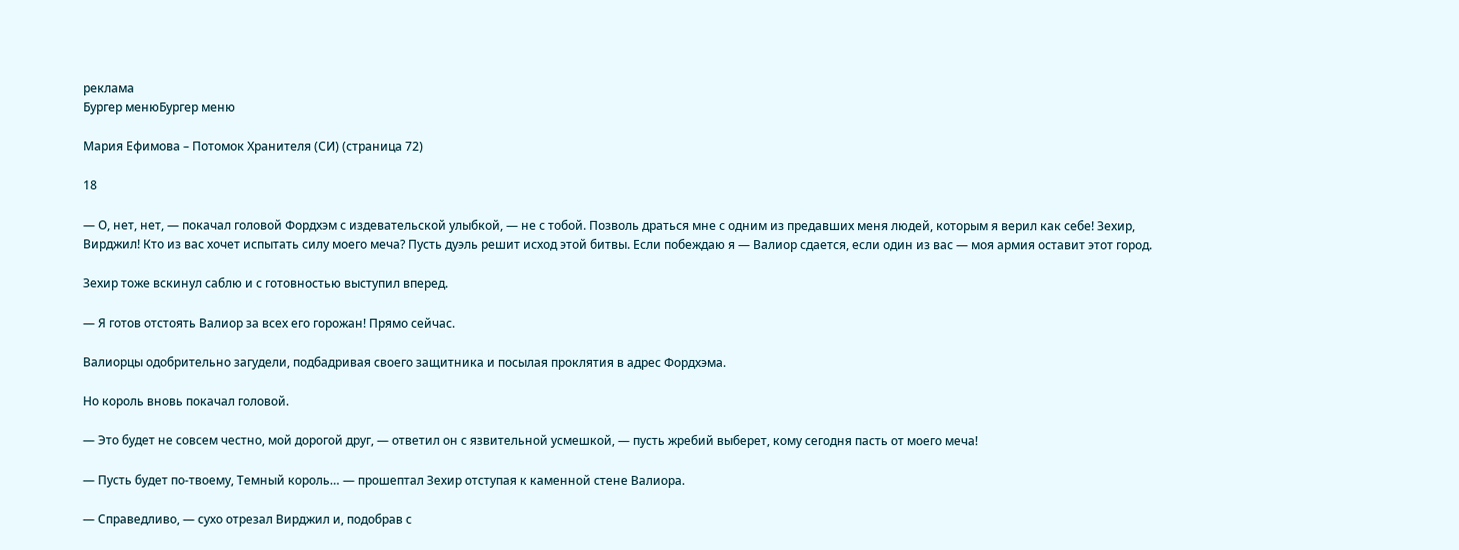реклама
Бургер менюБургер меню

Мария Ефимова – Потомок Хранителя (СИ) (страница 72)

18

— О, нет, нет, — покачал головой Фордхэм с издевательской улыбкой, — не с тобой. Позволь драться мне с одним из предавших меня людей, которым я верил как себе! Зехир, Вирджил! Кто из вас хочет испытать силу моего меча? Пусть дуэль решит исход этой битвы. Если побеждаю я — Валиор сдается, если один из вас — моя армия оставит этот город.

Зехир тоже вскинул саблю и с готовностью выступил вперед.

— Я готов отстоять Валиор за всех его горожан! Прямо сейчас.

Валиорцы одобрительно загудели, подбадривая своего защитника и посылая проклятия в адрес Фордхэма.

Но король вновь покачал головой.

— Это будет не совсем честно, мой дорогой друг, — ответил он с язвительной усмешкой, — пусть жребий выберет, кому сегодня пасть от моего меча!

— Пусть будет по-твоему, Темный король… — прошептал Зехир отступая к каменной стене Валиора.

— Справедливо, — сухо отрезал Вирджил и, подобрав с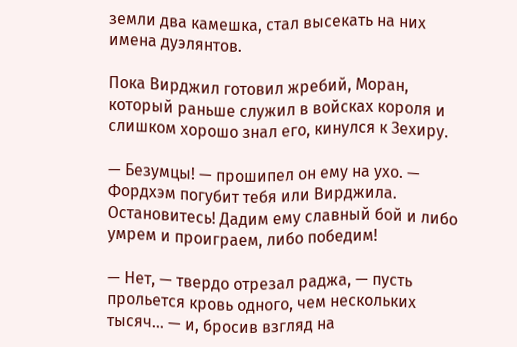земли два камешка, стал высекать на них имена дуэлянтов.

Пока Вирджил готовил жребий, Моран, который раньше служил в войсках короля и слишком хорошо знал его, кинулся к Зехиру.

— Безумцы! — прошипел он ему на ухо. — Фордхэм погубит тебя или Вирджила. Остановитесь! Дадим ему славный бой и либо умрем и проиграем, либо победим!

— Нет, — твердо отрезал раджа, — пусть прольется кровь одного, чем нескольких тысяч… — и, бросив взгляд на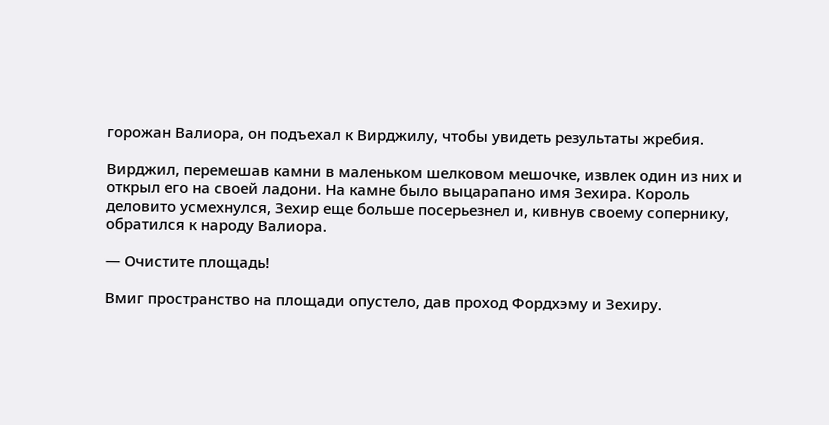горожан Валиора, он подъехал к Вирджилу, чтобы увидеть результаты жребия.

Вирджил, перемешав камни в маленьком шелковом мешочке, извлек один из них и открыл его на своей ладони. На камне было выцарапано имя Зехира. Король деловито усмехнулся, Зехир еще больше посерьезнел и, кивнув своему сопернику, обратился к народу Валиора.

— Очистите площадь!

Вмиг пространство на площади опустело, дав проход Фордхэму и Зехиру.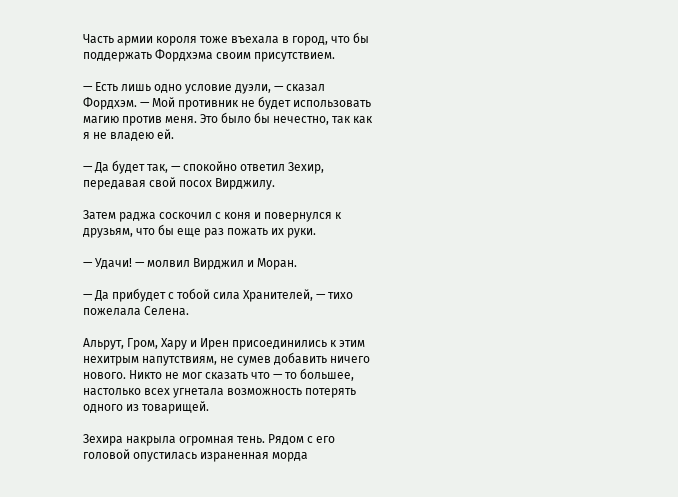Часть армии короля тоже въехала в город, что бы поддержать Фордхэма своим присутствием.

— Есть лишь одно условие дуэли, — сказал Фордхэм. — Мой противник не будет использовать магию против меня. Это было бы нечестно, так как я не владею ей.

— Да будет так, — спокойно ответил Зехир, передавая свой посох Вирджилу.

Затем раджа соскочил с коня и повернулся к друзьям, что бы еще раз пожать их руки.

— Удачи! — молвил Вирджил и Моран.

— Да прибудет с тобой сила Хранителей, — тихо пожелала Селена.

Альрут, Гром, Хару и Ирен присоединились к этим нехитрым напутствиям, не сумев добавить ничего нового. Никто не мог сказать что — то большее, настолько всех угнетала возможность потерять одного из товарищей.

Зехира накрыла огромная тень. Рядом с его головой опустилась израненная морда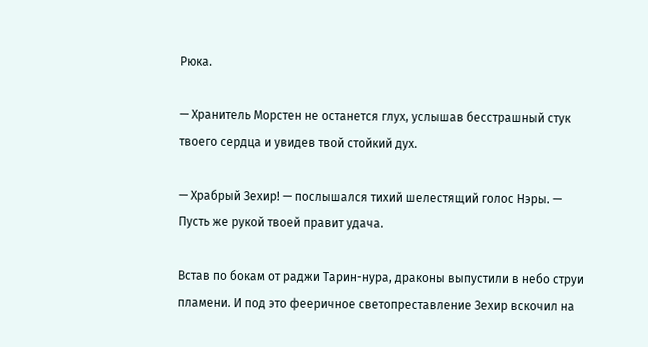Рюка.

— Хранитель Морстен не останется глух, услышав бесстрашный стук твоего сердца и увидев твой стойкий дух.

— Храбрый Зехир! — послышался тихий шелестящий голос Нэры. — Пусть же рукой твоей правит удача.

Встав по бокам от раджи Тарин-нура, драконы выпустили в небо струи пламени. И под это фееричное светопреставление Зехир вскочил на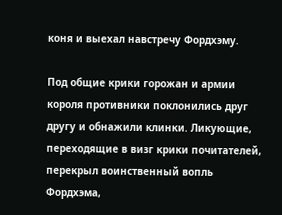коня и выехал навстречу Фордхэму.

Под общие крики горожан и армии короля противники поклонились друг другу и обнажили клинки. Ликующие, переходящие в визг крики почитателей, перекрыл воинственный вопль Фордхэма,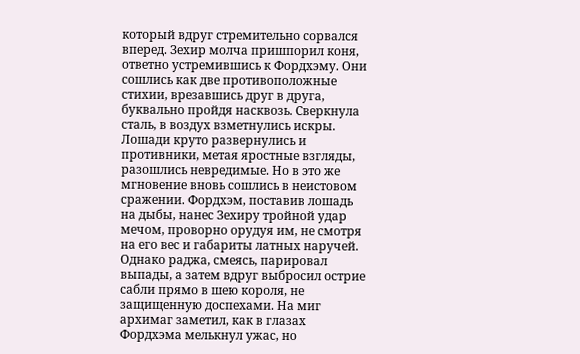который вдруг стремительно сорвался вперед. Зехир молча пришпорил коня, ответно устремившись к Фордхэму. Они сошлись как две противоположные стихии, врезавшись друг в друга, буквально пройдя насквозь. Сверкнула сталь, в воздух взметнулись искры. Лошади круто развернулись и противники, метая яростные взгляды, разошлись невредимые. Но в это же мгновение вновь сошлись в неистовом сражении. Фордхэм, поставив лошадь на дыбы, нанес Зехиру тройной удар мечом, проворно орудуя им, не смотря на его вес и габариты латных наручей. Однако раджа, смеясь, парировал выпады, а затем вдруг выбросил острие сабли прямо в шею короля, не защищенную доспехами. На миг архимаг заметил, как в глазах Фордхэма мелькнул ужас, но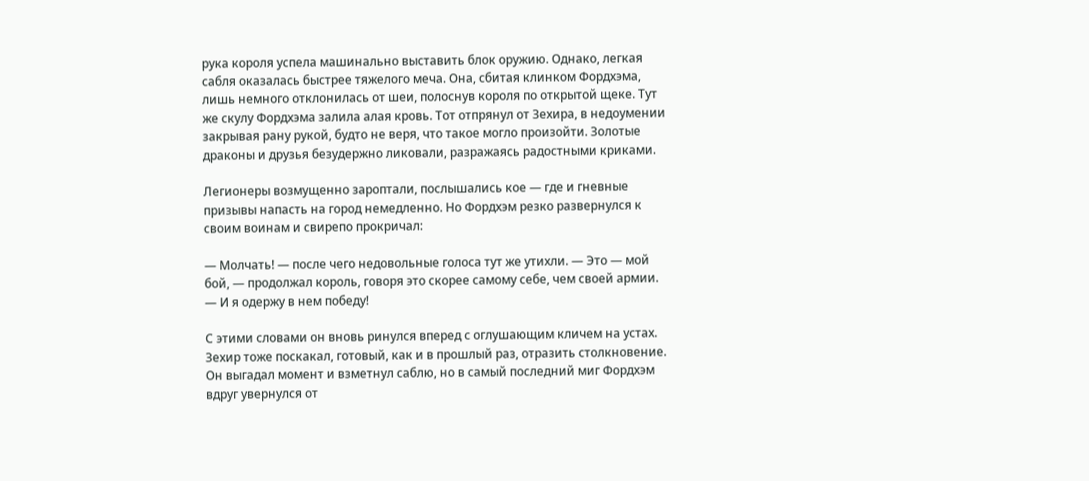рука короля успела машинально выставить блок оружию. Однако, легкая сабля оказалась быстрее тяжелого меча. Она, сбитая клинком Фордхэма, лишь немного отклонилась от шеи, полоснув короля по открытой щеке. Тут же скулу Фордхэма залила алая кровь. Тот отпрянул от Зехира, в недоумении закрывая рану рукой, будто не веря, что такое могло произойти. Золотые драконы и друзья безудержно ликовали, разражаясь радостными криками.

Легионеры возмущенно зароптали, послышались кое — где и гневные призывы напасть на город немедленно. Но Фордхэм резко развернулся к своим воинам и свирепо прокричал:

— Молчать! — после чего недовольные голоса тут же утихли. — Это — мой бой, — продолжал король, говоря это скорее самому себе, чем своей армии. — И я одержу в нем победу!

С этими словами он вновь ринулся вперед с оглушающим кличем на устах. Зехир тоже поскакал, готовый, как и в прошлый раз, отразить столкновение. Он выгадал момент и взметнул саблю, но в самый последний миг Фордхэм вдруг увернулся от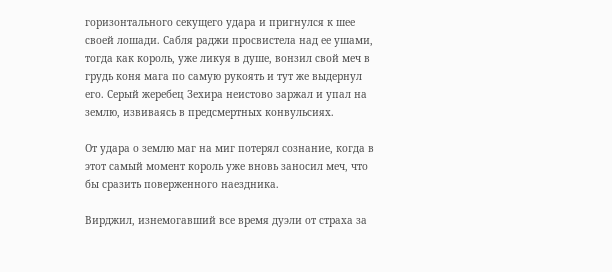горизонтального секущего удара и пригнулся к шее своей лошади. Сабля раджи просвистела над ее ушами, тогда как король, уже ликуя в душе, вонзил свой меч в грудь коня мага по самую рукоять и тут же выдернул его. Серый жеребец Зехира неистово заржал и упал на землю, извиваясь в предсмертных конвульсиях.

От удара о землю маг на миг потерял сознание, когда в этот самый момент король уже вновь заносил меч, что бы сразить поверженного наездника.

Вирджил, изнемогавший все время дуэли от страха за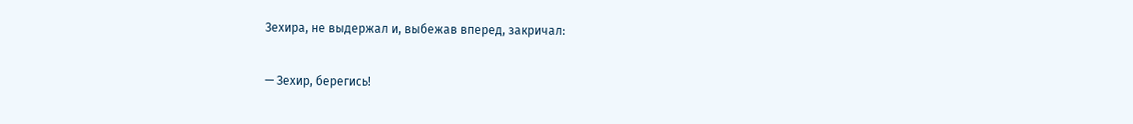Зехира, не выдержал и, выбежав вперед, закричал:

— Зехир, берегись!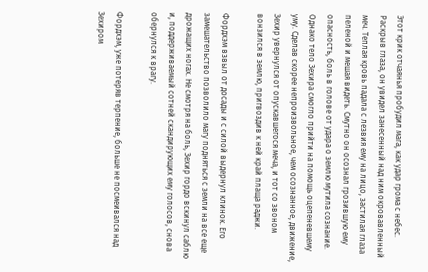Этот крик отчаянья пробудил мага, как удар грома с небес. Раскрыв глаза, он увидел занесенный над ним окровавленный меч. Теплая кровь падала с лезвия ему на лицо, застилая глаза пеленой и мешая видеть. Смутно он осознал грозившую ему опасность, боль в голове от удара о землю мутила сознание. Однако тело Зехира смогло прийти на помощь оцепеневшему уму. Сделав скорее непроизвольное, чем осознанное, движение, Зехир увернулся от опускавшегося меча, и тот со звоном вонзился в землю, пригвоздив к ней край плаща раджи.

Фордхэм взвыл от досады и с силой выдернул клинок. Его замешательство позволило магу подняться с земли на все еще дрожащих ногах. Не смотря на боль, Зехир гордо вскинул саблю и, поддерживаемый сотней скандирующих ему голосов, снова обернулся к врагу.

Фордхэм, уже потеряв терпение, больше не посмеивался над Зехиром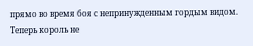прямо во время боя с непринужденным гордым видом. Теперь король не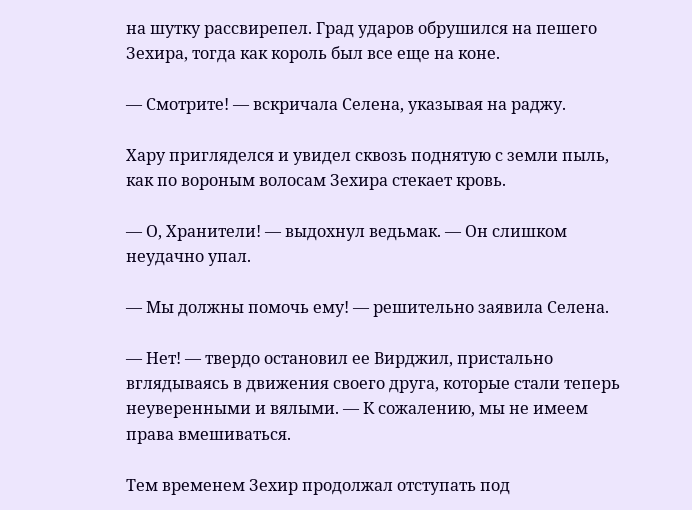на шутку рассвирепел. Град ударов обрушился на пешего Зехира, тогда как король был все еще на коне.

— Смотрите! — вскричала Селена, указывая на раджу.

Хару пригляделся и увидел сквозь поднятую с земли пыль, как по вороным волосам Зехира стекает кровь.

— О, Хранители! — выдохнул ведьмак. — Он слишком неудачно упал.

— Мы должны помочь ему! — решительно заявила Селена.

— Нет! — твердо остановил ее Вирджил, пристально вглядываясь в движения своего друга, которые стали теперь неуверенными и вялыми. — К сожалению, мы не имеем права вмешиваться.

Тем временем Зехир продолжал отступать под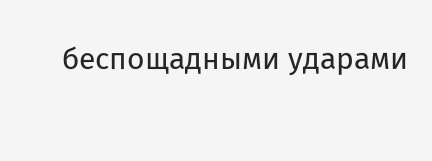беспощадными ударами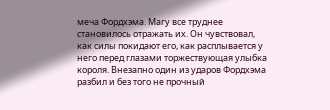меча Фордхэма. Магу все труднее становилось отражать их. Он чувствовал, как силы покидают его, как расплывается у него перед глазами торжествующая улыбка короля. Внезапно один из ударов Фордхэма разбил и без того не прочный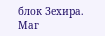блок Зехира. Маг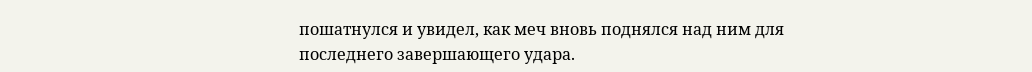пошатнулся и увидел, как меч вновь поднялся над ним для последнего завершающего удара.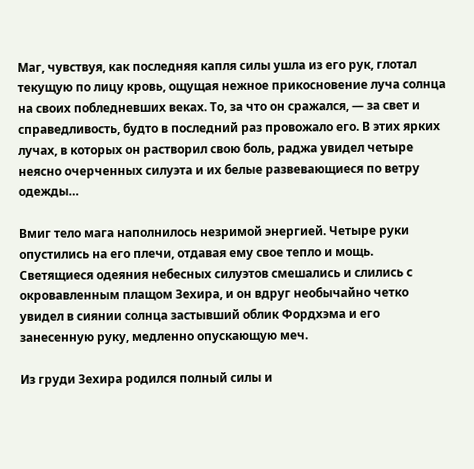Маг, чувствуя, как последняя капля силы ушла из его рук, глотал текущую по лицу кровь, ощущая нежное прикосновение луча солнца на своих побледневших веках. То, за что он сражался, — за свет и справедливость, будто в последний раз провожало его. В этих ярких лучах, в которых он растворил свою боль, раджа увидел четыре неясно очерченных силуэта и их белые развевающиеся по ветру одежды…

Вмиг тело мага наполнилось незримой энергией. Четыре руки опустились на его плечи, отдавая ему свое тепло и мощь. Светящиеся одеяния небесных силуэтов смешались и слились с окровавленным плащом Зехира, и он вдруг необычайно четко увидел в сиянии солнца застывший облик Фордхэма и его занесенную руку, медленно опускающую меч.

Из груди Зехира родился полный силы и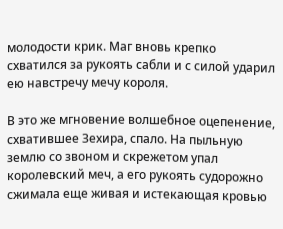молодости крик. Маг вновь крепко схватился за рукоять сабли и с силой ударил ею навстречу мечу короля.

В это же мгновение волшебное оцепенение, схватившее Зехира, спало. На пыльную землю со звоном и скрежетом упал королевский меч, а его рукоять судорожно сжимала еще живая и истекающая кровью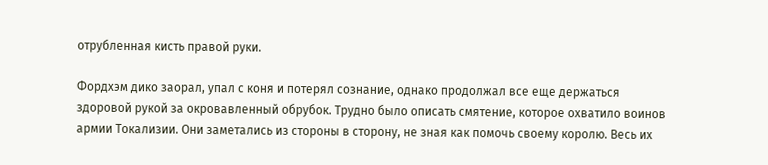отрубленная кисть правой руки.

Фордхэм дико заорал, упал с коня и потерял сознание, однако продолжал все еще держаться здоровой рукой за окровавленный обрубок. Трудно было описать смятение, которое охватило воинов армии Токализии. Они заметались из стороны в сторону, не зная как помочь своему королю. Весь их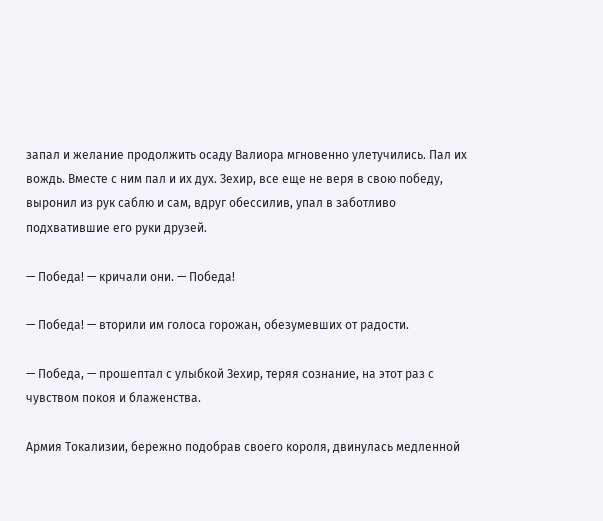запал и желание продолжить осаду Валиора мгновенно улетучились. Пал их вождь. Вместе с ним пал и их дух. Зехир, все еще не веря в свою победу, выронил из рук саблю и сам, вдруг обессилив, упал в заботливо подхватившие его руки друзей.

— Победа! — кричали они. — Победа!

— Победа! — вторили им голоса горожан, обезумевших от радости.

— Победа, — прошептал с улыбкой Зехир, теряя сознание, на этот раз с чувством покоя и блаженства.

Армия Токализии, бережно подобрав своего короля, двинулась медленной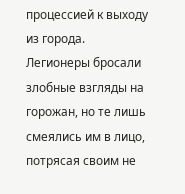процессией к выходу из города. Легионеры бросали злобные взгляды на горожан, но те лишь смеялись им в лицо, потрясая своим не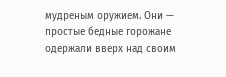мудреным оружием. Они — простые бедные горожане одержали вверх над своим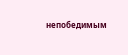непобедимым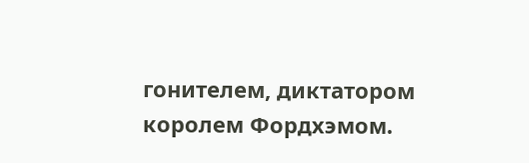гонителем, диктатором королем Фордхэмом.